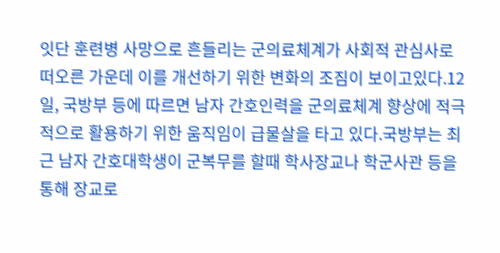잇단 훈련병 사망으로 흔들리는 군의료체계가 사회적 관심사로 떠오른 가운데 이를 개선하기 위한 변화의 조짐이 보이고있다.12일, 국방부 등에 따르면 남자 간호인력을 군의료체계 향상에 적극적으로 활용하기 위한 움직임이 급물살을 타고 있다.국방부는 최근 남자 간호대학생이 군복무를 할때 학사장교나 학군사관 등을 통해 장교로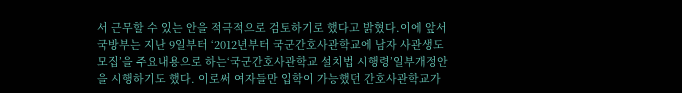서 근무할 수 있는 안을 적극적으로 검토하기로 했다고 밝혔다.이에 앞서 국방부는 지난 9일부터 ‘2012년부터 국군간호사관학교에 남자 사관생도 모집’을 주요내용으로 하는‘국군간호사관학교 설치법 시행령’일부개정안을 시행하기도 했다. 이로써 여자들만 입학이 가능했던 간호사관학교가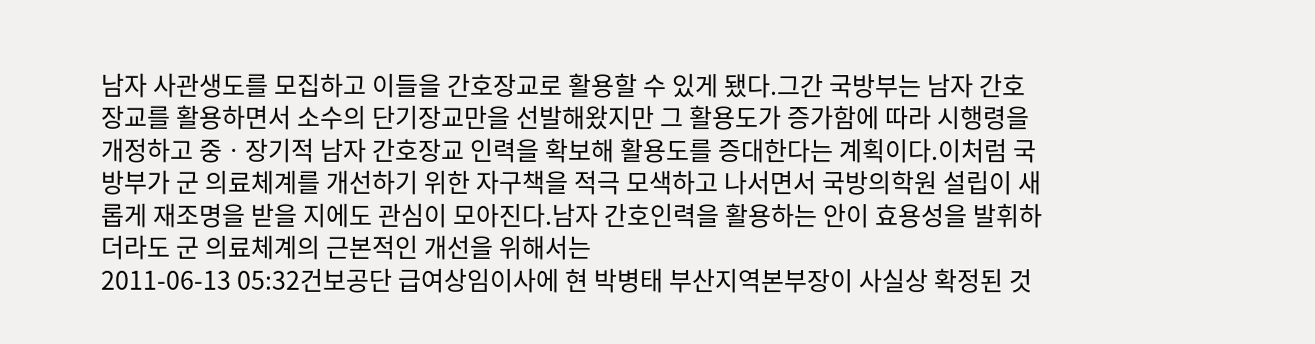남자 사관생도를 모집하고 이들을 간호장교로 활용할 수 있게 됐다.그간 국방부는 남자 간호장교를 활용하면서 소수의 단기장교만을 선발해왔지만 그 활용도가 증가함에 따라 시행령을 개정하고 중ㆍ장기적 남자 간호장교 인력을 확보해 활용도를 증대한다는 계획이다.이처럼 국방부가 군 의료체계를 개선하기 위한 자구책을 적극 모색하고 나서면서 국방의학원 설립이 새롭게 재조명을 받을 지에도 관심이 모아진다.남자 간호인력을 활용하는 안이 효용성을 발휘하더라도 군 의료체계의 근본적인 개선을 위해서는
2011-06-13 05:32건보공단 급여상임이사에 현 박병태 부산지역본부장이 사실상 확정된 것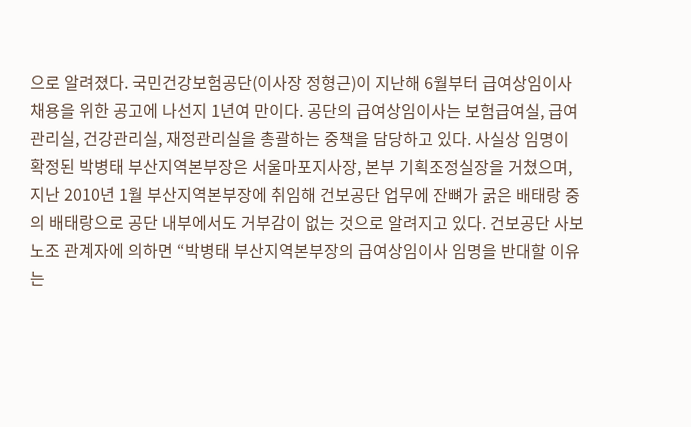으로 알려졌다. 국민건강보험공단(이사장 정형근)이 지난해 6월부터 급여상임이사 채용을 위한 공고에 나선지 1년여 만이다. 공단의 급여상임이사는 보험급여실, 급여관리실, 건강관리실, 재정관리실을 총괄하는 중책을 담당하고 있다. 사실상 임명이 확정된 박병태 부산지역본부장은 서울마포지사장, 본부 기획조정실장을 거쳤으며, 지난 2010년 1월 부산지역본부장에 취임해 건보공단 업무에 잔뼈가 굵은 배태랑 중의 배태랑으로 공단 내부에서도 거부감이 없는 것으로 알려지고 있다. 건보공단 사보노조 관계자에 의하면 “박병태 부산지역본부장의 급여상임이사 임명을 반대할 이유는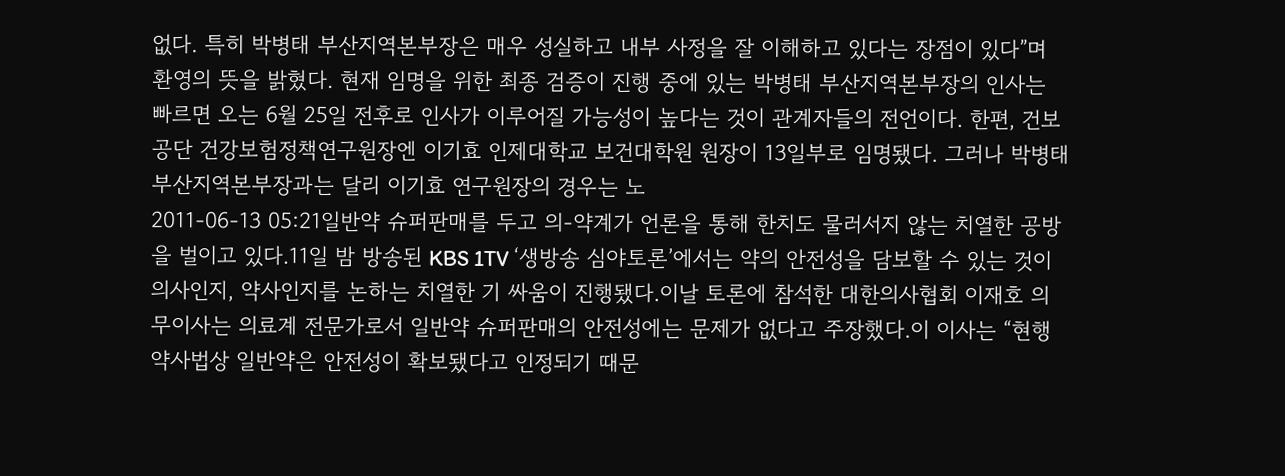없다. 특히 박병태 부산지역본부장은 매우 성실하고 내부 사정을 잘 이해하고 있다는 장점이 있다”며 환영의 뜻을 밝혔다. 현재 임명을 위한 최종 검증이 진행 중에 있는 박병태 부산지역본부장의 인사는 빠르면 오는 6월 25일 전후로 인사가 이루어질 가능성이 높다는 것이 관계자들의 전언이다. 한편, 건보공단 건강보험정책연구원장엔 이기효 인제대학교 보건대학원 원장이 13일부로 임명됐다. 그러나 박병태 부산지역본부장과는 달리 이기효 연구원장의 경우는 노
2011-06-13 05:21일반약 슈퍼판매를 두고 의-약계가 언론을 통해 한치도 물러서지 않는 치열한 공방을 벌이고 있다.11일 밤 방송된 KBS 1TV ‘생방송 심야토론’에서는 약의 안전성을 담보할 수 있는 것이 의사인지, 약사인지를 논하는 치열한 기 싸움이 진행됐다.이날 토론에 참석한 대한의사협회 이재호 의무이사는 의료계 전문가로서 일반약 슈퍼판매의 안전성에는 문제가 없다고 주장했다.이 이사는 “현행 약사법상 일반약은 안전성이 확보됐다고 인정되기 때문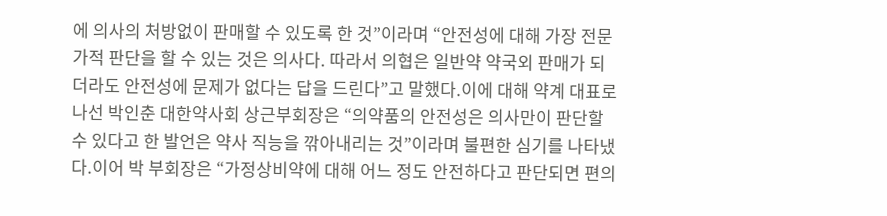에 의사의 처방없이 판매할 수 있도록 한 것”이라며 “안전성에 대해 가장 전문가적 판단을 할 수 있는 것은 의사다. 따라서 의협은 일반약 약국외 판매가 되더라도 안전성에 문제가 없다는 답을 드린다”고 말했다.이에 대해 약계 대표로 나선 박인춘 대한약사회 상근부회장은 “의약품의 안전성은 의사만이 판단할 수 있다고 한 발언은 약사 직능을 깎아내리는 것”이라며 불편한 심기를 나타냈다.이어 박 부회장은 “가정상비약에 대해 어느 정도 안전하다고 판단되면 편의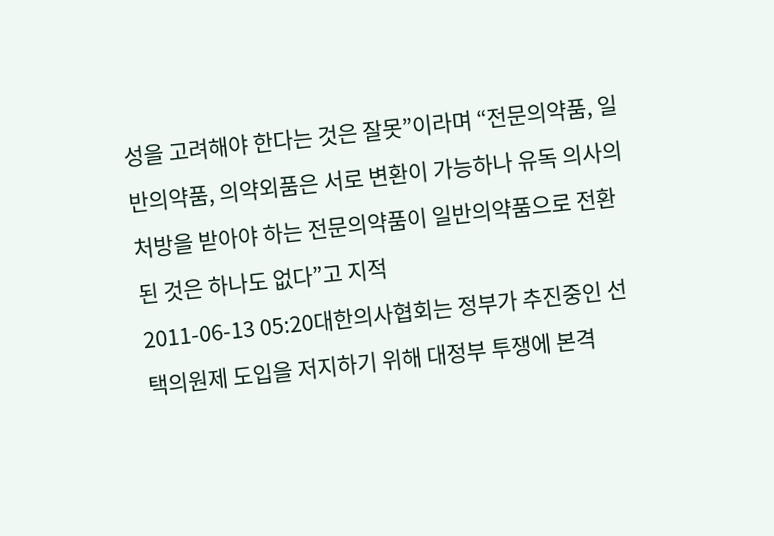성을 고려해야 한다는 것은 잘못”이라며 “전문의약품, 일반의약품, 의약외품은 서로 변환이 가능하나 유독 의사의 처방을 받아야 하는 전문의약품이 일반의약품으로 전환된 것은 하나도 없다”고 지적
2011-06-13 05:20대한의사협회는 정부가 추진중인 선택의원제 도입을 저지하기 위해 대정부 투쟁에 본격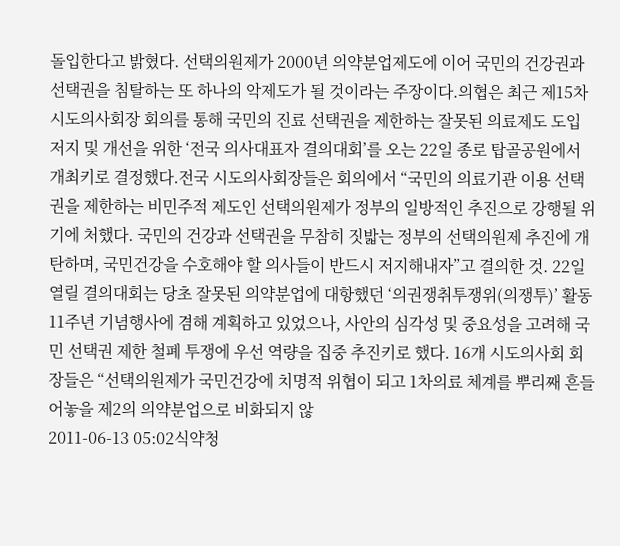돌입한다고 밝혔다. 선택의원제가 2000년 의약분업제도에 이어 국민의 건강권과 선택권을 침탈하는 또 하나의 악제도가 될 것이라는 주장이다.의협은 최근 제15차 시도의사회장 회의를 통해 국민의 진료 선택권을 제한하는 잘못된 의료제도 도입 저지 및 개선을 위한 ‘전국 의사대표자 결의대회’를 오는 22일 종로 탑골공원에서 개최키로 결정했다.전국 시도의사회장들은 회의에서 “국민의 의료기관 이용 선택권을 제한하는 비민주적 제도인 선택의원제가 정부의 일방적인 추진으로 강행될 위기에 처했다. 국민의 건강과 선택권을 무참히 짓밟는 정부의 선택의원제 추진에 개탄하며, 국민건강을 수호해야 할 의사들이 반드시 저지해내자”고 결의한 것. 22일 열릴 결의대회는 당초 잘못된 의약분업에 대항했던 ‘의권쟁취투쟁위(의쟁투)’ 활동 11주년 기념행사에 겸해 계획하고 있었으나, 사안의 심각성 및 중요성을 고려해 국민 선택권 제한 철폐 투쟁에 우선 역량을 집중 추진키로 했다. 16개 시도의사회 회장들은 “선택의원제가 국민건강에 치명적 위협이 되고 1차의료 체계를 뿌리째 흔들어놓을 제2의 의약분업으로 비화되지 않
2011-06-13 05:02식약청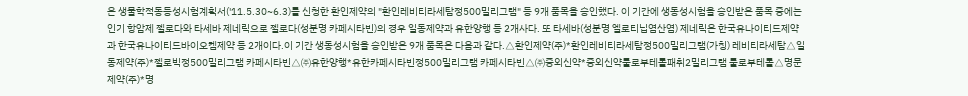은 생물학적동등성시험계획서('11.5.30~6.3)를 신청한 환인제약의 "환인레비티라세탐정500밀리그램" 등 9개 품목을 승인했다. 이 기간에 생동성시험을 승인받은 품목 중에는 인기 항암제 젤로다와 타세바 제네릭으로 젤로다(성분명 카페시타빈)의 경우 일동제약과 유한양행 등 2개사다. 또 타세바(성분명 엘로티닙염산염) 제네릭은 한국유나이티드제약과 한국유나이티드바이오켐제약 등 2개이다.이 기간 생동성시험을 승인받은 9개 품목은 다음과 같다.△환인제약(주)*환인레비티라세탐정500밀리그램(가칭) 레비티라세탐△일동제약(주)*젤로빅정500밀리그램 카페시타빈△㈜유한양행*유한카페시타빈정500밀리그램 카페시타빈△㈜중외신약*중외신약툴로부테롤패취2밀리그램 툴로부테롤△명문제약(주)*명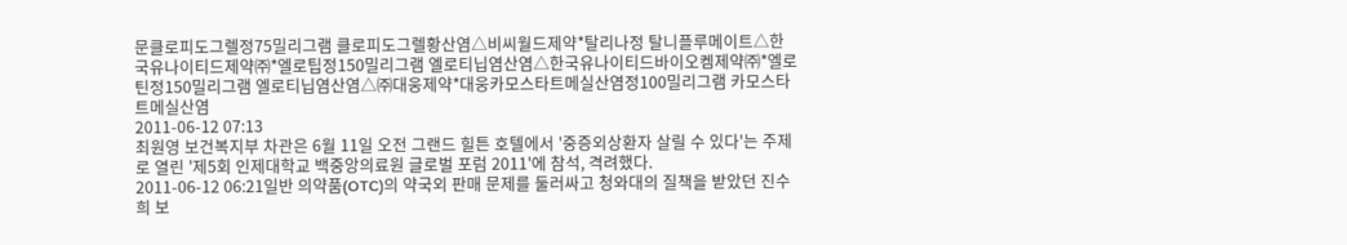문클로피도그렐정75밀리그램 클로피도그렐황산염△비씨월드제약*탈리나정 탈니플루메이트△한국유나이티드제약㈜*엘로팁정150밀리그램 엘로티닙염산염△한국유나이티드바이오켐제약㈜*엘로틴정150밀리그램 엘로티닙염산염△㈜대웅제약*대웅카모스타트메실산염정100밀리그램 카모스타트메실산염
2011-06-12 07:13
최원영 보건복지부 차관은 6월 11일 오전 그랜드 힐튼 호텔에서 '중증외상환자 살릴 수 있다'는 주제로 열린 '제5회 인제대학교 백중앙의료원 글로벌 포럼 2011'에 참석, 격려했다.
2011-06-12 06:21일반 의약품(OTC)의 약국외 판매 문제를 둘러싸고 청와대의 질책을 받았던 진수희 보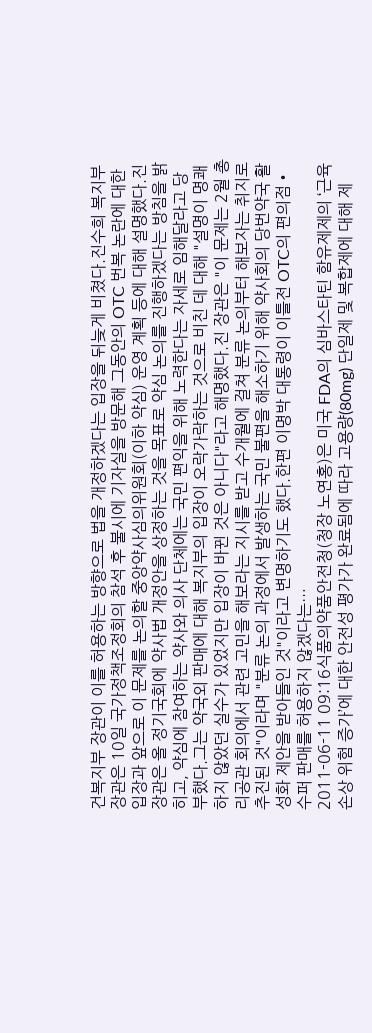건복지부 장관이 이를 허용하는 방향으로 법을 개정하겠다는 입장을 뒤늦게 비쳤다.진수희 복지부 장관은 10일 국가정책조정회의 참석 후 불시에 기자실을 방문해 그동안의 OTC 번복 논란에 대한 입장과 앞으로 이 문제를 논의할 중앙약사심의위원회(이하 약심) 운영 계획 등에 대해 설명했다.진 장관은 올 정기국회에 약사법 개정안을 상정하는 것을 목표로 약심 논의를 진행하겠다는 방침을 밝히고, 약심에 참여하는 약사와 의사 단체에는 국민 편익을 위해 노력한다는 자세로 임해달라고 당부했다.그는 약국외 판매에 대해 복지부의 입장이 오락가락하는 것으로 비친 데 대해 "설명이 명쾌하지 않았던 실수가 있었지만 입장이 바뀐 것은 아니다"라고 해명했다.진 장관은 "이 문제는 2월 총리공관 회의에서 관련 고민을 해보라는 지시를 받고 수개월에 걸쳐 분류 논의부터 해보자는 취지로 추진된 것"이라며 "분류 논의 과정에서 발생하는 국민 불편을 해소하기 위해 약사회의 당번약국 활성화 제안을 받아들인 것"이라고 변명하기도 했다.한편 이명박 대통령이 이틀전 OTC의 편의점•수퍼 판매를 허용하지 않겠다는…
2011-06-11 09:16식품의약품안전청(청장 노연홍)은 미국 FDA의 심바스타틴 함유제제의 ‘근육손상 위험 증가’에 대한 안전성 평가가 완료됨에 따라 고용량(80mg) 단일제 및 복합제에 대해 제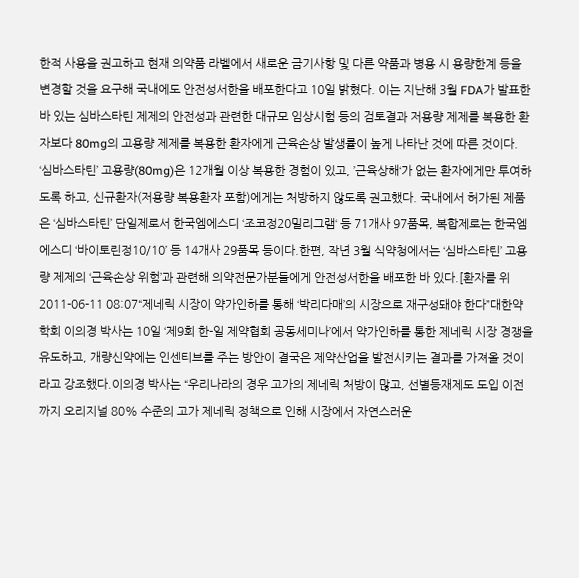한적 사용을 권고하고 현재 의약품 라벨에서 새로운 금기사항 및 다른 약품과 병용 시 용량한계 등을 변경할 것을 요구해 국내에도 안전성서한을 배포한다고 10일 밝혔다. 이는 지난해 3월 FDA가 발표한 바 있는 심바스타틴 제제의 안전성과 관련한 대규모 임상시험 등의 검토결과 저용량 제제를 복용한 환자보다 80mg의 고용량 제제를 복용한 환자에게 근육손상 발생률이 높게 나타난 것에 따른 것이다. ‘심바스타틴’ 고용량(80mg)은 12개월 이상 복용한 경험이 있고, ’근육상해‘가 없는 환자에게만 투여하도록 하고, 신규환자(저용량 복용환자 포함)에게는 처방하지 않도록 권고했다. 국내에서 허가된 제품은 ‘심바스타틴’ 단일제로서 한국엠에스디 ‘조코정20밀리그램‘ 등 71개사 97품목, 복합제로는 한국엠에스디 ‘바이토린정10/10’ 등 14개사 29품목 등이다.한편, 작년 3월 식약청에서는 ‘심바스타틴’ 고용량 제제의 ‘근육손상 위험’과 관련해 의약전문가분들에게 안전성서한을 배포한 바 있다.[환자를 위
2011-06-11 08:07“제네릭 시장이 약가인하를 통해 ‘박리다매’의 시장으로 재구성돼야 한다”대한약학회 이의경 박사는 10일 ‘제9회 한-일 제약협회 공동세미나’에서 약가인하를 통한 제네릭 시장 경쟁을 유도하고, 개량신약에는 인센티브를 주는 방안이 결국은 제약산업을 발전시키는 결과를 가져올 것이라고 강조했다.이의경 박사는 “우리나라의 경우 고가의 제네릭 처방이 많고, 선별등재제도 도입 이전까지 오리지널 80% 수준의 고가 제네릭 정책으로 인해 시장에서 자연스러운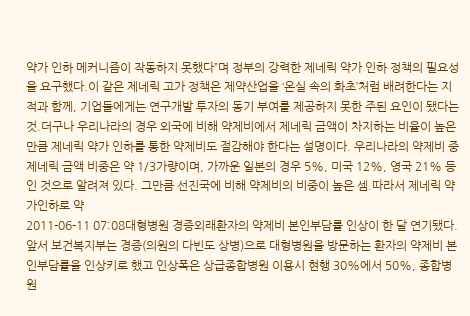약가 인하 메커니즘이 작동하지 못했다”며 정부의 강력한 제네릭 약가 인하 정책의 필요성을 요구했다.이 같은 제네릭 고가 정책은 제약산업을 ‘온실 속의 화초’처럼 배려한다는 지적과 함께, 기업들에게는 연구개발 투자의 동기 부여를 제공하지 못한 주된 요인이 됐다는 것.더구나 우리나라의 경우 외국에 비해 약제비에서 제네릭 금액이 차지하는 비율이 높은 만큼 제네릭 약가 인하를 통한 약제비도 절감해야 한다는 설명이다. 우리나라의 약제비 중 제네릭 금액 비중은 약 1/3가량이며, 가까운 일본의 경우 5%, 미국 12%, 영국 21% 등인 것으로 알려져 있다. 그만큼 선진국에 비해 약제비의 비중이 높은 셈.따라서 제네릭 약가인하로 약
2011-06-11 07:08대형병원 경증외래환자의 약제비 본인부담률 인상이 한 달 연기됐다.앞서 보건복지부는 경증(의원의 다빈도 상병)으로 대형병원을 방문하는 환자의 약제비 본인부담률을 인상키로 했고 인상폭은 상급종합병원 이용시 현행 30%에서 50%, 종합병원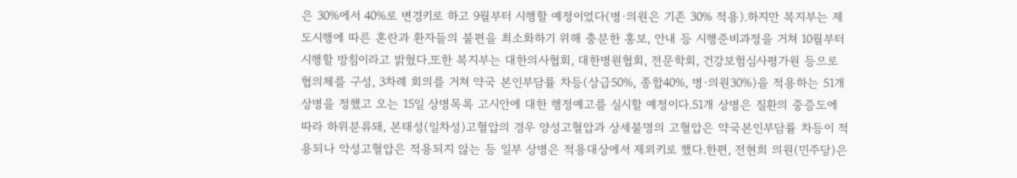은 30%에서 40%로 변경키로 하고 9월부터 시행할 예정이었다(병·의원은 기존 30% 적용).하지만 복지부는 제도시행에 따른 혼란과 환자들의 불편을 최소화하기 위해 충분한 홍보, 안내 등 시행준비과정을 거쳐 10월부터 시행할 방침이라고 밝혔다.또한 복지부는 대한의사협회, 대한병원협회, 전문학회, 건강보험심사평가원 등으로 협의체를 구성, 3차례 회의를 거쳐 약국 본인부담률 차등(상급50%, 종합40%, 병·의원30%)을 적용하는 51개 상병을 정했고 오는 15일 상병목록 고시안에 대한 행정예고를 실시할 예정이다.51개 상병은 질환의 중증도에 따라 하위분류돼, 본태성(일차성)고혈압의 경우 양성고혈압과 상세불명의 고혈압은 약국본인부담률 차등이 적용되나 악성고혈압은 적용되지 않는 등 일부 상병은 적용대상에서 제외키로 했다.한편, 전현희 의원(민주당)은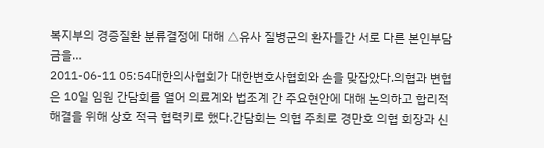복지부의 경증질환 분류결정에 대해 △유사 질병군의 환자들간 서로 다른 본인부담금을…
2011-06-11 05:54대한의사협회가 대한변호사협회와 손을 맞잡았다.의협과 변협은 10일 임원 간담회를 열어 의료계와 법조계 간 주요현안에 대해 논의하고 합리적 해결을 위해 상호 적극 협력키로 했다.간담회는 의협 주최로 경만호 의협 회장과 신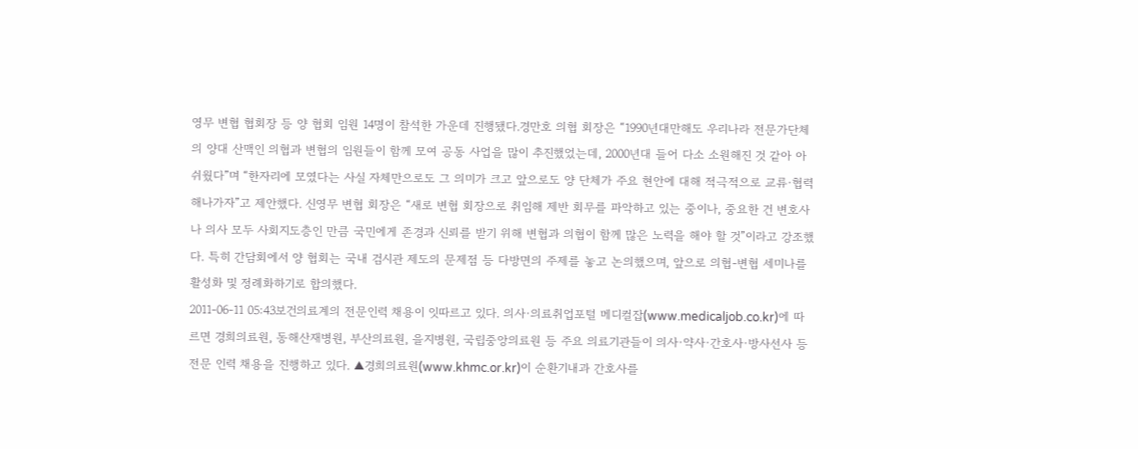영무 변협 협회장 등 양 협회 임원 14명이 참석한 가운데 진행됐다.경만호 의협 회장은 “1990년대만해도 우리나라 전문가단체의 양대 산맥인 의협과 변협의 임원들이 함께 모여 공동 사업을 많이 추진했었는데, 2000년대 들어 다소 소원해진 것 같아 아쉬웠다”며 “한자리에 모였다는 사실 자체만으로도 그 의미가 크고 앞으로도 양 단체가 주요 현안에 대해 적극적으로 교류·협력해나가자”고 제안했다. 신영무 변협 회장은 “새로 변협 회장으로 취임해 제반 회무를 파악하고 있는 중이나, 중요한 건 변호사나 의사 모두 사회지도층인 만큼 국민에게 존경과 신뢰를 받기 위해 변협과 의협이 함께 많은 노력을 해야 할 것”이라고 강조했다. 특히 간담회에서 양 협회는 국내 검시관 제도의 문제점 등 다방면의 주제를 놓고 논의했으며, 앞으로 의협-변협 세미나를 활성화 및 정례화하기로 합의했다.
2011-06-11 05:43보건의료계의 전문인력 채용이 잇따르고 있다. 의사·의료취업포털 메디컬잡(www.medicaljob.co.kr)에 따르면 경희의료원, 동해산재병원, 부산의료원, 을지병원, 국립중앙의료원 등 주요 의료기관들이 의사·약사·간호사·방사선사 등 전문 인력 채용을 진행하고 있다. ▲경희의료원(www.khmc.or.kr)이 순환기내과 간호사를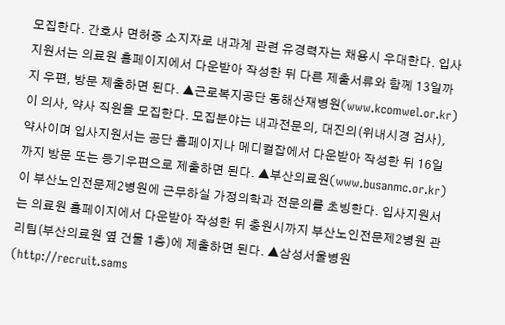모집한다. 간호사 면허증 소지자로 내과계 관련 유경력자는 채용시 우대한다. 입사지원서는 의료원 홈페이지에서 다운받아 작성한 뒤 다른 제출서류와 함께 13일까지 우편, 방문 제출하면 된다. ▲근로복지공단 동해산재병원(www.kcomwel.or.kr)이 의사, 약사 직원을 모집한다. 모집분야는 내과전문의, 대진의(위내시경 검사), 약사이며 입사지원서는 공단 홈페이지나 메디컬잡에서 다운받아 작성한 뒤 16일까지 방문 또는 등기우편으로 제출하면 된다. ▲부산의료원(www.busanmc.or.kr)이 부산노인전문제2병원에 근무하실 가정의학과 전문의를 초빙한다. 입사지원서는 의료원 홈페이지에서 다운받아 작성한 뒤 충원시까지 부산노인전문제2병원 관리팀(부산의료원 옆 건물 1층)에 제출하면 된다. ▲삼성서울병원(http://recruit.sams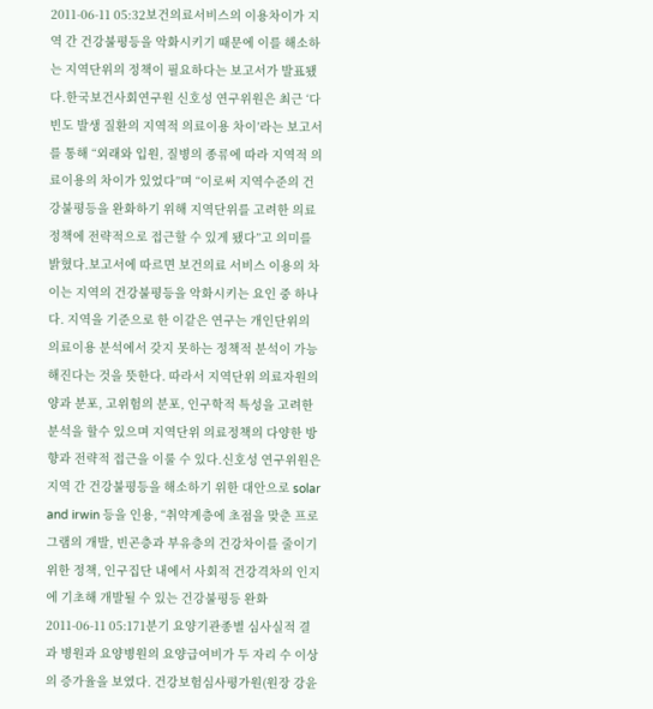2011-06-11 05:32보건의료서비스의 이용차이가 지역 간 건강불평등을 악화시키기 때문에 이를 해소하는 지역단위의 정책이 필요하다는 보고서가 발표됐다.한국보건사회연구원 신호성 연구위원은 최근 ‘다빈도 발생 질환의 지역적 의료이용 차이’라는 보고서를 통해 “외래와 입원, 질병의 종류에 따라 지역적 의료이용의 차이가 있었다”며 “이로써 지역수준의 건강불평등을 완화하기 위해 지역단위를 고려한 의료정책에 전략적으로 접근할 수 있게 됐다”고 의미를 밝혔다.보고서에 따르면 보건의료 서비스 이용의 차이는 지역의 건강불평등을 악화시키는 요인 중 하나다. 지역을 기준으로 한 이같은 연구는 개인단위의 의료이용 분석에서 갖지 못하는 정책적 분석이 가능해진다는 것을 뜻한다. 따라서 지역단위 의료자원의 양과 분포, 고위험의 분포, 인구학적 특성을 고려한 분석을 할수 있으며 지역단위 의료정책의 다양한 방향과 전략적 접근을 이룰 수 있다.신호성 연구위원은 지역 간 건강불평등을 해소하기 위한 대안으로 solar and irwin 등을 인용, “취약계층에 초점을 맞춘 프로그램의 개발, 빈곤층과 부유층의 건강차이를 줄이기 위한 정책, 인구집단 내에서 사회적 건강격차의 인지에 기초해 개발될 수 있는 건강불평등 완화
2011-06-11 05:171분기 요양기관종별 심사실적 결과 병원과 요양병원의 요양급여비가 두 자리 수 이상의 증가율을 보였다. 건강보험심사평가원(원장 강윤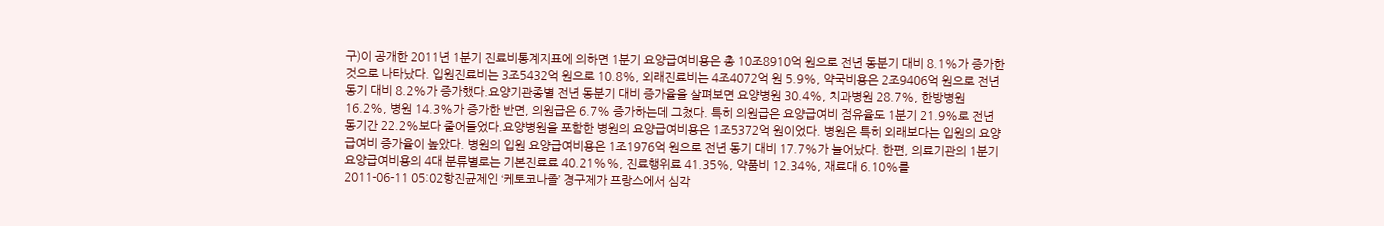구)이 공개한 2011년 1분기 진료비통계지표에 의하면 1분기 요양급여비용은 총 10조8910억 원으로 전년 동분기 대비 8.1%가 증가한 것으로 나타났다. 입원진료비는 3조5432억 원으로 10.8%, 외래진료비는 4조4072억 원 5.9%, 약국비용은 2조9406억 원으로 전년 동기 대비 8.2%가 증가했다.요양기관종별 전년 동분기 대비 증가율을 살펴보면 요양병원 30.4%, 치과병원 28.7%, 한방병원 16.2%, 병원 14.3%가 증가한 반면, 의원급은 6.7% 증가하는데 그쳤다. 특히 의원급은 요양급여비 점유율도 1분기 21.9%로 전년 동기간 22.2%보다 줄어들었다.요양병원을 포함한 병원의 요양급여비용은 1조5372억 원이었다. 병원은 특히 외래보다는 입원의 요양급여비 증가율이 높았다. 병원의 입원 요양급여비용은 1조1976억 원으로 전년 동기 대비 17.7%가 늘어났다. 한편, 의료기관의 1분기 요양급여비용의 4대 분류별로는 기본진료료 40.21%%, 진료행위료 41.35%, 약품비 12.34%, 재료대 6.10%를
2011-06-11 05:02항진균제인 ‘케토코나졸’ 경구제가 프랑스에서 심각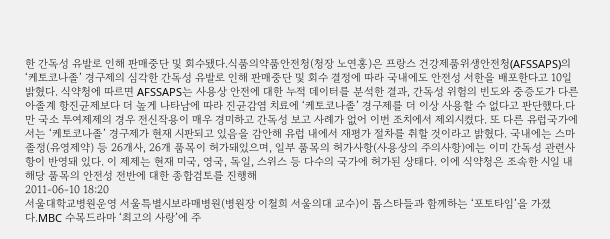한 간독성 유발로 인해 판매중단 및 회수됐다.식품의약품안전청(청장 노연홍)은 프랑스 건강제품위생안전청(AFSSAPS)의 ‘케토코나졸’ 경구제의 심각한 간독성 유발로 인해 판매중단 및 회수 결정에 따라 국내에도 안전성 서한을 배포한다고 10일 밝혔다. 식약청에 따르면 AFSSAPS는 사용상 안전에 대한 누적 데이터를 분석한 결과, 간독성 위험의 빈도와 중증도가 다른 아졸계 항진균제보다 더 높게 나타남에 따라 진균감염 치료에 ‘케토코나졸’ 경구제를 더 이상 사용할 수 없다고 판단했다.다만 국소 투여제제의 경우 전신작용이 매우 경미하고 간독성 보고 사례가 없어 이번 조치에서 제외시켰다. 또 다른 유럽국가에서는 ‘케토코나졸’ 경구제가 현재 시판되고 있음을 감안해 유럽 내에서 재평가 절차를 취할 것이라고 밝혔다. 국내에는 스마졸정(유영제약) 등 26개사, 26개 품목이 허가돼있으며, 일부 품목의 허가사항(사용상의 주의사항)에는 이미 간독성 관련사항이 반영돼 있다. 이 제제는 현재 미국, 영국, 독일, 스위스 등 다수의 국가에 허가된 상태다. 이에 식약청은 조속한 시일 내 해당 품목의 안전성 전반에 대한 종합검토를 진행해
2011-06-10 18:20
서울대학교병원운영 서울특별시보라매병원(병원장 이철희 서울의대 교수)이 톱스타들과 함께하는 ‘포토타임’을 가졌다.MBC 수목드라마 ‘최고의 사랑’에 주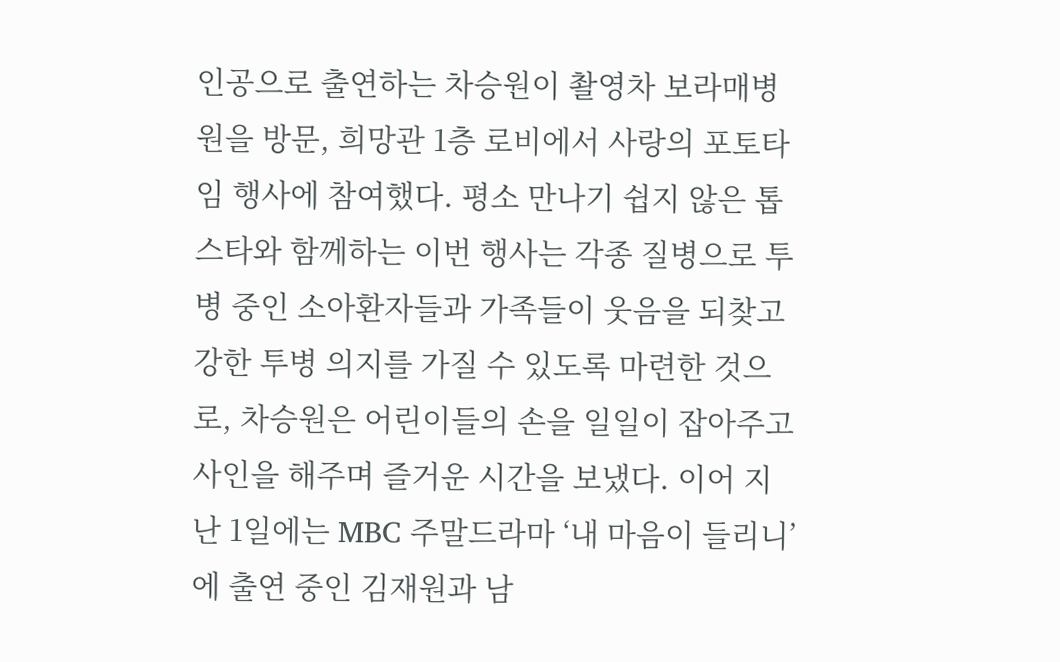인공으로 출연하는 차승원이 촬영차 보라매병원을 방문, 희망관 1층 로비에서 사랑의 포토타임 행사에 참여했다. 평소 만나기 쉽지 않은 톱스타와 함께하는 이번 행사는 각종 질병으로 투병 중인 소아환자들과 가족들이 웃음을 되찾고 강한 투병 의지를 가질 수 있도록 마련한 것으로, 차승원은 어린이들의 손을 일일이 잡아주고 사인을 해주며 즐거운 시간을 보냈다. 이어 지난 1일에는 MBC 주말드라마 ‘내 마음이 들리니’에 출연 중인 김재원과 남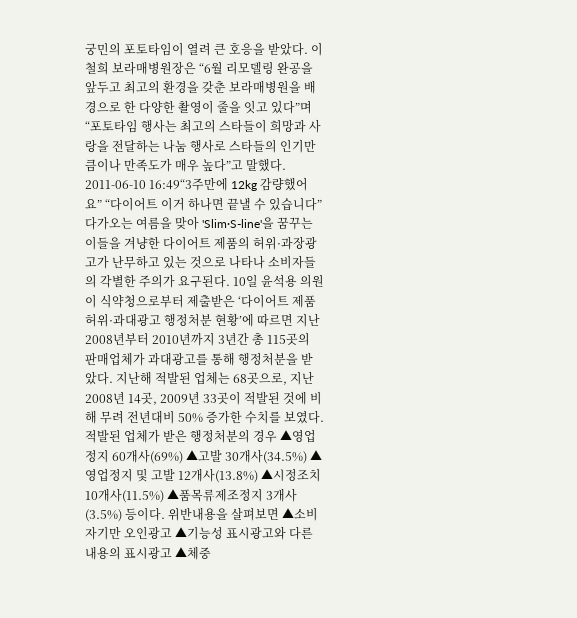궁민의 포토타임이 열려 큰 호응을 받았다. 이철희 보라매병원장은 “6월 리모델링 완공을 앞두고 최고의 환경을 갖춘 보라매병원을 배경으로 한 다양한 촬영이 줄을 잇고 있다”며 “포토타임 행사는 최고의 스타들이 희망과 사랑을 전달하는 나눔 행사로 스타들의 인기만큼이나 만족도가 매우 높다”고 말했다.
2011-06-10 16:49“3주만에 12kg 감량했어요” “다이어트 이거 하나면 끝낼 수 있습니다”다가오는 여름을 맞아 'Slim·S-line'을 꿈꾸는 이들을 겨냥한 다이어트 제품의 허위·과장광고가 난무하고 있는 것으로 나타나 소비자들의 각별한 주의가 요구된다. 10일 윤석용 의원이 식약청으로부터 제출받은 ‘다이어트 제품 허위·과대광고 행정처분 현황’에 따르면 지난 2008년부터 2010년까지 3년간 총 115곳의 판매업체가 과대광고를 통해 행정처분을 받았다. 지난해 적발된 업체는 68곳으로, 지난 2008년 14곳, 2009년 33곳이 적발된 것에 비해 무려 전년대비 50% 증가한 수치를 보였다. 적발된 업체가 받은 행정처분의 경우 ▲영업정지 60개사(69%) ▲고발 30개사(34.5%) ▲영업정지 및 고발 12개사(13.8%) ▲시정조치 10개사(11.5%) ▲품목류제조정지 3개사(3.5%) 등이다. 위반내용을 살펴보면 ▲소비자기만 오인광고 ▲기능성 표시광고와 다른 내용의 표시광고 ▲체중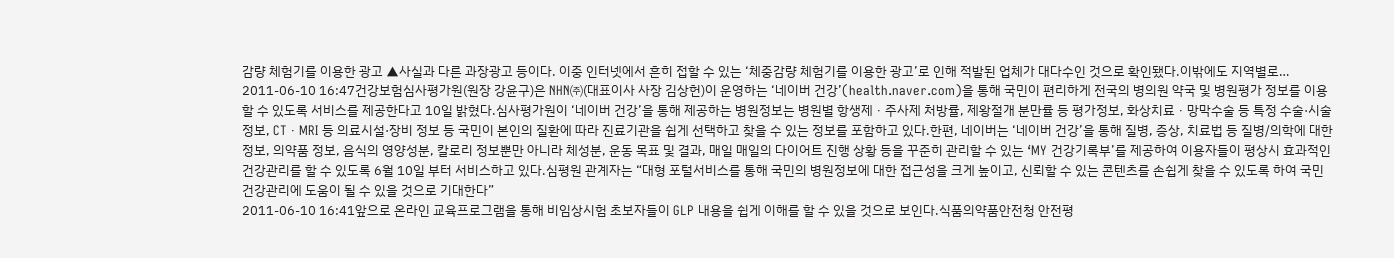감량 체험기를 이용한 광고 ▲사실과 다른 과장광고 등이다. 이중 인터넷에서 흔히 접할 수 있는 ‘체중감량 체험기를 이용한 광고’로 인해 적발된 업체가 대다수인 것으로 확인됐다.이밖에도 지역별로…
2011-06-10 16:47건강보험심사평가원(원장 강윤구)은 NHN㈜(대표이사 사장 김상헌)이 운영하는 ‘네이버 건강’(health.naver.com)을 통해 국민이 편리하게 전국의 병의원 약국 및 병원평가 정보를 이용할 수 있도록 서비스를 제공한다고 10일 밝혔다.심사평가원이 ‘네이버 건강’을 통해 제공하는 병원정보는 병원별 항생제ㆍ주사제 처방률, 제왕절개 분만률 등 평가정보, 화상치료ㆍ망막수술 등 특정 수술·시술 정보, CTㆍMRI 등 의료시설·장비 정보 등 국민이 본인의 질환에 따라 진료기관을 쉽게 선택하고 찾을 수 있는 정보를 포함하고 있다.한편, 네이버는 ‘네이버 건강’을 통해 질병, 증상, 치료법 등 질병/의학에 대한 정보, 의약품 정보, 음식의 영양성분, 칼로리 정보뿐만 아니라 체성분, 운동 목표 및 결과, 매일 매일의 다이어트 진행 상황 등을 꾸준히 관리할 수 있는 ‘MY 건강기록부’를 제공하여 이용자들이 평상시 효과적인 건강관리를 할 수 있도록 6월 10일 부터 서비스하고 있다.심평원 관계자는 “대형 포털서비스를 통해 국민의 병원정보에 대한 접근성을 크게 높이고, 신뢰할 수 있는 콘텐츠를 손쉽게 찾을 수 있도록 하여 국민 건강관리에 도움이 될 수 있을 것으로 기대한다”
2011-06-10 16:41앞으로 온라인 교육프로그램을 통해 비임상시험 초보자들이 GLP 내용을 쉽게 이해를 할 수 있을 것으로 보인다.식품의약품안전청 안전평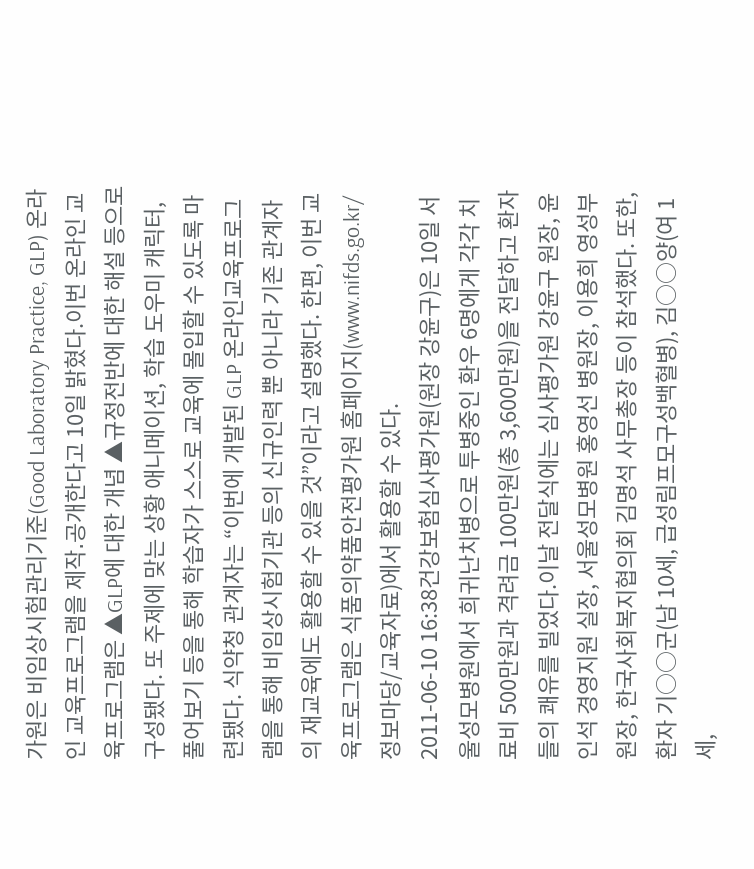가원은 비임상시험관리기준(Good Laboratory Practice, GLP) 온라인 교육프로그램을 제작․공개한다고 10일 밝혔다.이번 온라인 교육프로그램은 ▲GLP에 대한 개념 ▲규정전반에 대한 해설 등으로 구성됐다. 또 주제에 맞는 상황 애니메이션, 학습 도우미 캐릭터, 풀어보기 등을 통해 학습자가 스스로 교육에 몰입할 수 있도록 마련됐다. 식약청 관계자는 “이번에 개발된 GLP 온라인교육프로그램을 통해 비임상시험기관 등의 신규인력 뿐 아니라 기존 관계자의 재교육에도 활용할 수 있을 것”이라고 설명했다. 한편, 이번 교육프로그램은 식품의약품안전평가원 홈페이지(www.nifds.go.kr/정보마당/교육자료)에서 활용할 수 있다.
2011-06-10 16:38건강보험심사평가원(원장 강윤구)은 10일 서울성모병원에서 희귀난치병으로 투병중인 환우 6명에게 각각 치료비 500만원과 격려금 100만원(총 3,600만원)을 전달하고 환자들의 쾌유를 빌었다.이날 전달식에는 심사평가원 강윤구 원장, 윤인석 경영지원 실장, 서울성모병원 홍영선 병원장, 이용희 영성부원장, 한국사회복지협의회 김명석 사무총장 등이 참석했다. 또한, 환자 기○○군(남 10세, 급성림프모구성백혈병), 김○○양(여 1세,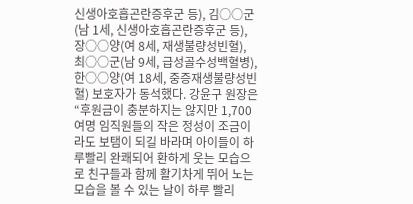신생아호흡곤란증후군 등), 김○○군(남 1세, 신생아호흡곤란증후군 등), 장○○양(여 8세, 재생불량성빈혈), 최○○군(남 9세, 급성골수성백혈병), 한○○양(여 18세, 중증재생불량성빈혈) 보호자가 동석했다. 강윤구 원장은 “후원금이 충분하지는 않지만 1,700여명 임직원들의 작은 정성이 조금이라도 보탬이 되길 바라며 아이들이 하루빨리 완쾌되어 환하게 웃는 모습으로 친구들과 함께 활기차게 뛰어 노는 모습을 볼 수 있는 날이 하루 빨리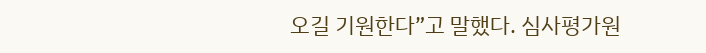오길 기원한다”고 말했다. 심사평가원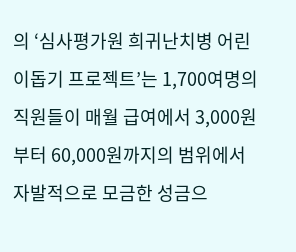의 ‘심사평가원 희귀난치병 어린이돕기 프로젝트’는 1,700여명의 직원들이 매월 급여에서 3,000원부터 60,000원까지의 범위에서 자발적으로 모금한 성금으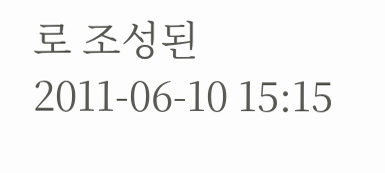로 조성된
2011-06-10 15:15